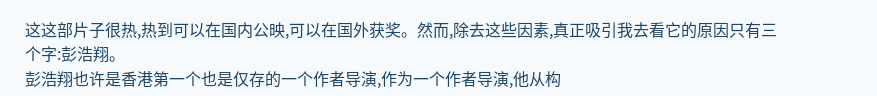这这部片子很热,热到可以在国内公映,可以在国外获奖。然而,除去这些因素,真正吸引我去看它的原因只有三个字:彭浩翔。
彭浩翔也许是香港第一个也是仅存的一个作者导演,作为一个作者导演,他从构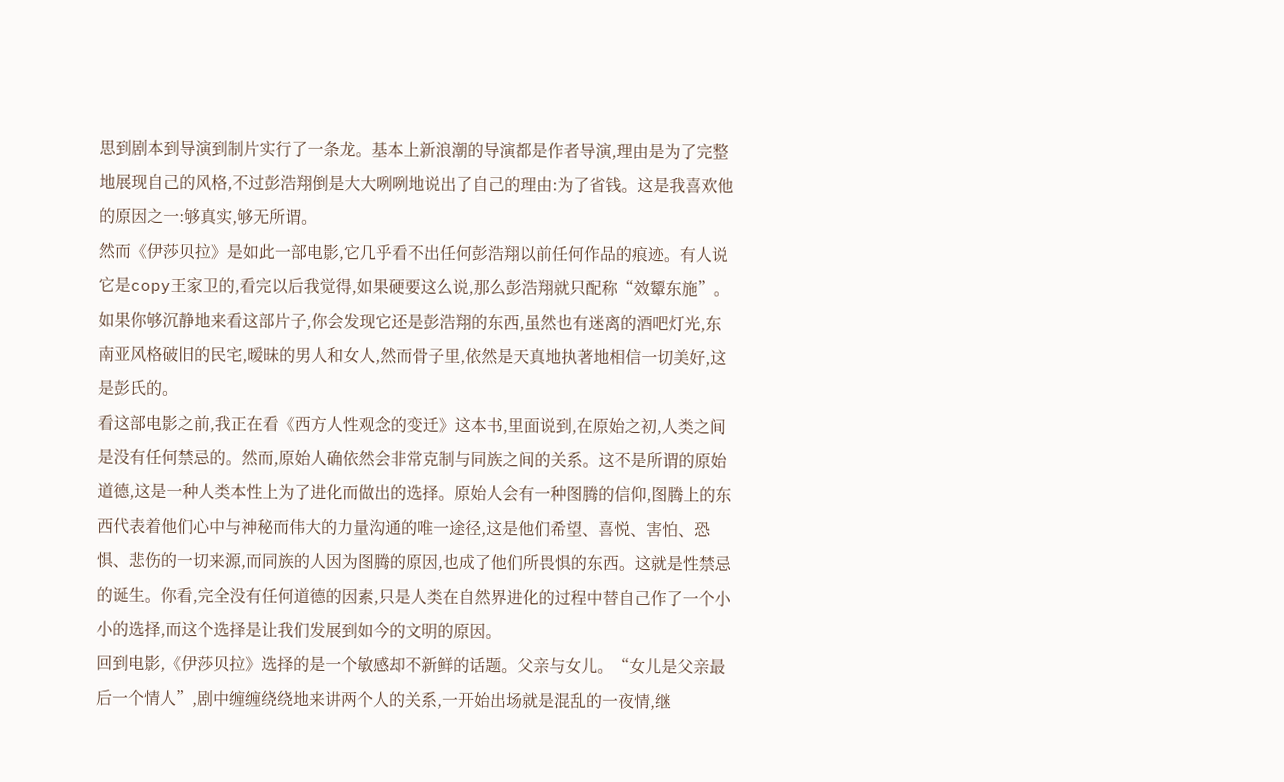思到剧本到导演到制片实行了一条龙。基本上新浪潮的导演都是作者导演,理由是为了完整地展现自己的风格,不过彭浩翔倒是大大咧咧地说出了自己的理由:为了省钱。这是我喜欢他的原因之一:够真实,够无所谓。
然而《伊莎贝拉》是如此一部电影,它几乎看不出任何彭浩翔以前任何作品的痕迹。有人说它是copy王家卫的,看完以后我觉得,如果硬要这么说,那么彭浩翔就只配称“效颦东施”。如果你够沉静地来看这部片子,你会发现它还是彭浩翔的东西,虽然也有迷离的酒吧灯光,东南亚风格破旧的民宅,暧昧的男人和女人,然而骨子里,依然是天真地执著地相信一切美好,这是彭氏的。
看这部电影之前,我正在看《西方人性观念的变迁》这本书,里面说到,在原始之初,人类之间是没有任何禁忌的。然而,原始人确依然会非常克制与同族之间的关系。这不是所谓的原始道德,这是一种人类本性上为了进化而做出的选择。原始人会有一种图腾的信仰,图腾上的东西代表着他们心中与神秘而伟大的力量沟通的唯一途径,这是他们希望、喜悦、害怕、恐惧、悲伤的一切来源,而同族的人因为图腾的原因,也成了他们所畏惧的东西。这就是性禁忌的诞生。你看,完全没有任何道德的因素,只是人类在自然界进化的过程中替自己作了一个小小的选择,而这个选择是让我们发展到如今的文明的原因。
回到电影,《伊莎贝拉》选择的是一个敏感却不新鲜的话题。父亲与女儿。“女儿是父亲最后一个情人”,剧中缠缠绕绕地来讲两个人的关系,一开始出场就是混乱的一夜情,继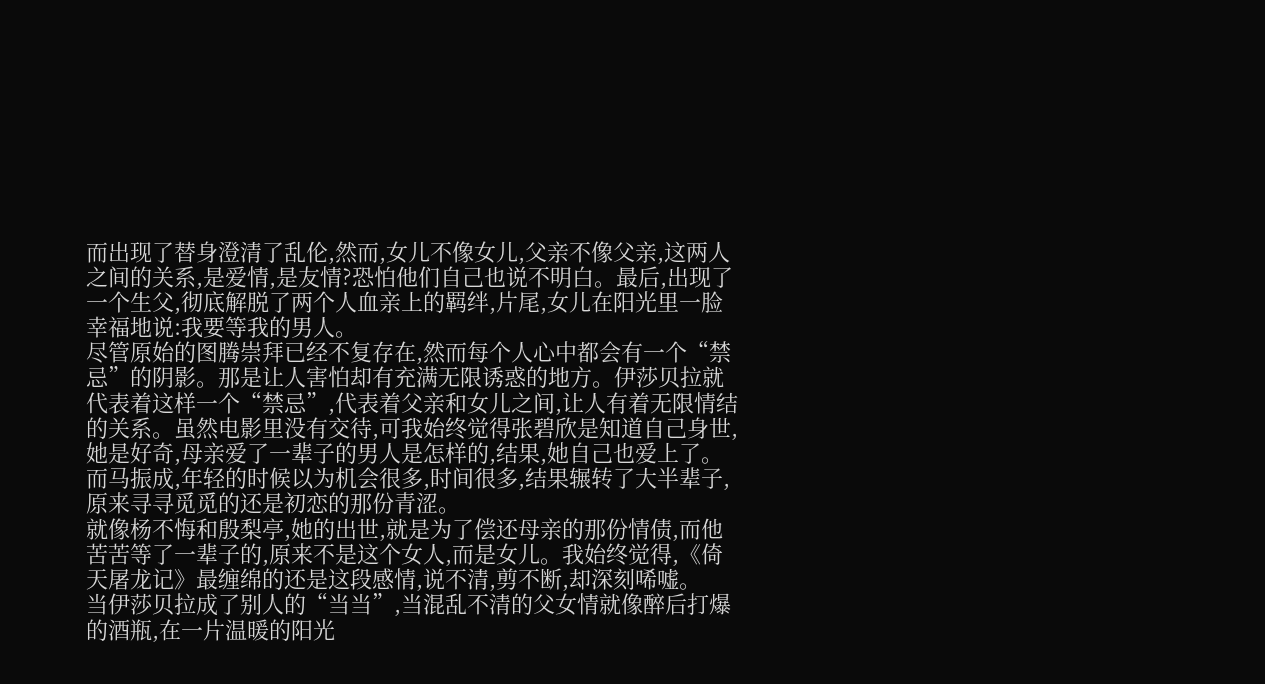而出现了替身澄清了乱伦,然而,女儿不像女儿,父亲不像父亲,这两人之间的关系,是爱情,是友情?恐怕他们自己也说不明白。最后,出现了一个生父,彻底解脱了两个人血亲上的羁绊,片尾,女儿在阳光里一脸幸福地说:我要等我的男人。
尽管原始的图腾崇拜已经不复存在,然而每个人心中都会有一个“禁忌”的阴影。那是让人害怕却有充满无限诱惑的地方。伊莎贝拉就代表着这样一个“禁忌”,代表着父亲和女儿之间,让人有着无限情结的关系。虽然电影里没有交待,可我始终觉得张碧欣是知道自己身世,她是好奇,母亲爱了一辈子的男人是怎样的,结果,她自己也爱上了。而马振成,年轻的时候以为机会很多,时间很多,结果辗转了大半辈子,原来寻寻觅觅的还是初恋的那份青涩。
就像杨不悔和殷梨亭,她的出世,就是为了偿还母亲的那份情债,而他苦苦等了一辈子的,原来不是这个女人,而是女儿。我始终觉得,《倚天屠龙记》最缠绵的还是这段感情,说不清,剪不断,却深刻唏嘘。
当伊莎贝拉成了别人的“当当”,当混乱不清的父女情就像醉后打爆的酒瓶,在一片温暖的阳光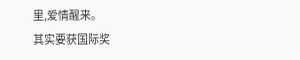里,爱情醒来。
其实要获国际奖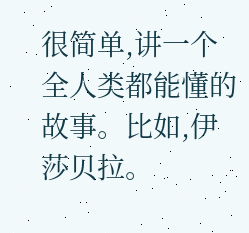很简单,讲一个全人类都能懂的故事。比如,伊莎贝拉。